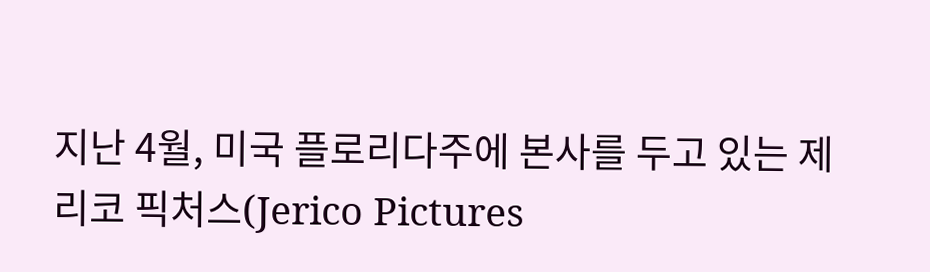지난 4월, 미국 플로리다주에 본사를 두고 있는 제리코 픽처스(Jerico Pictures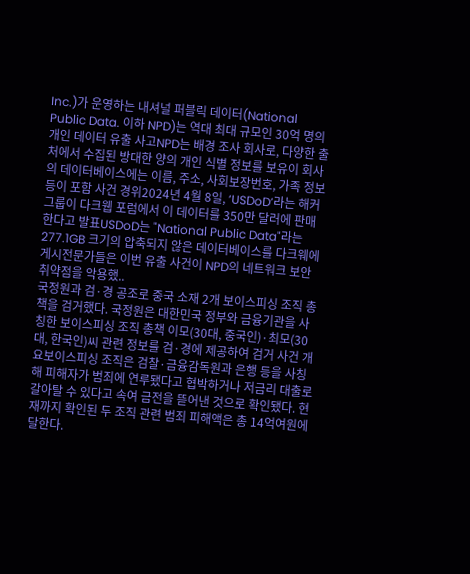Inc.)가 운영하는 내셔널 퍼블릭 데이터(National Public Data. 이하 NPD)는 역대 최대 규모인 30억 명의 개인 데이터 유출 사고NPD는 배경 조사 회사로, 다양한 출처에서 수집된 방대한 양의 개인 식별 정보를 보유이 회사의 데이터베이스에는 이름, 주소, 사회보장번호, 가족 정보 등이 포함 사건 경위2024년 4월 8일, ‘USDoD’라는 해커 그룹이 다크웹 포럼에서 이 데이터를 350만 달러에 판매한다고 발표USDoD는 "National Public Data"라는 277.1GB 크기의 압축되지 않은 데이터베이스를 다크웨에 게시전문가들은 이번 유출 사건이 NPD의 네트워크 보안 취약점을 악용했..
국정원과 검·경 공조로 중국 소재 2개 보이스피싱 조직 총책을 검거했다. 국정원은 대한민국 정부와 금융기관을 사칭한 보이스피싱 조직 총책 이모(30대, 중국인)·최모(30대, 한국인)씨 관련 정보를 검·경에 제공하여 검거 사건 개요보이스피싱 조직은 검찰·금융감독원과 은행 등을 사칭해 피해자가 범죄에 연루됐다고 협박하거나 저금리 대출로 갈아탈 수 있다고 속여 금전을 뜯어낸 것으로 확인됐다. 현재까지 확인된 두 조직 관련 범죄 피해액은 총 14억여원에 달한다.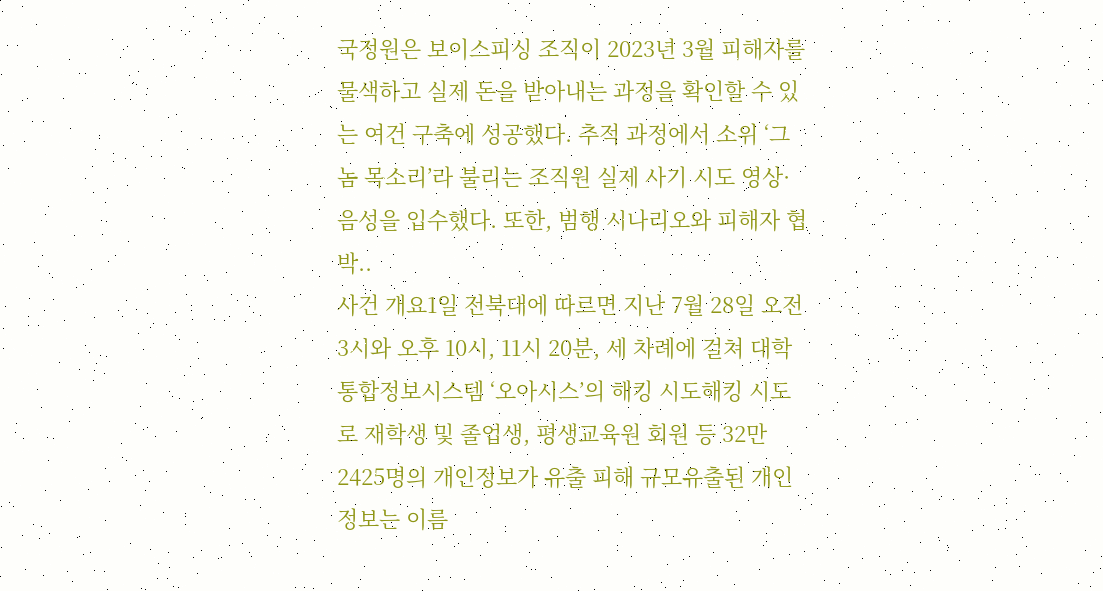국정원은 보이스피싱 조직이 2023년 3월 피해자를 물색하고 실제 돈을 받아내는 과정을 확인할 수 있는 여건 구축에 성공했다. 추적 과정에서 소위 ‘그놈 목소리’라 불리는 조직원 실제 사기 시도 영상·음성을 입수했다. 또한, 범행 시나리오와 피해자 협박..
사건 개요1일 전북대에 따르면 지난 7월 28일 오전 3시와 오후 10시, 11시 20분, 세 차례에 걸쳐 대학통합정보시스템 ‘오아시스’의 해킹 시도해킹 시도로 재학생 및 졸업생, 평생교육원 회원 등 32만 2425명의 개인정보가 유출 피해 규모유출된 개인정보는 이름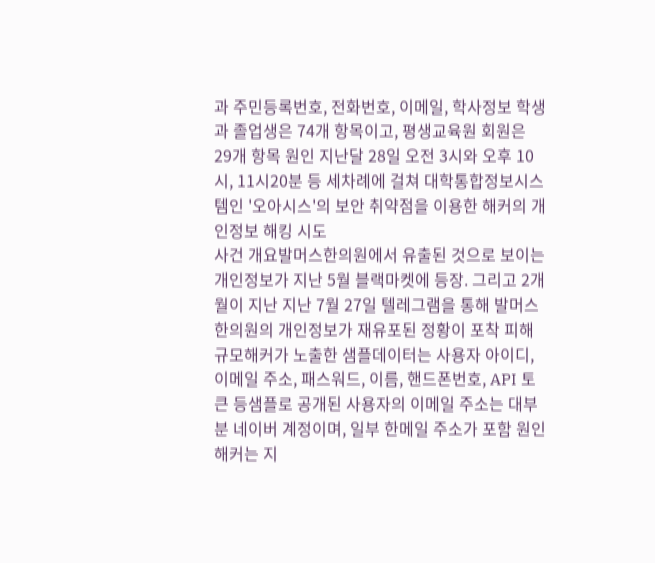과 주민등록번호, 전화번호, 이메일, 학사정보 학생과 졸업생은 74개 항목이고, 평생교육원 회원은 29개 항목 원인 지난달 28일 오전 3시와 오후 10시, 11시20분 등 세차례에 걸쳐 대학통합정보시스템인 '오아시스'의 보안 취약점을 이용한 해커의 개인정보 해킹 시도
사건 개요발머스한의원에서 유출된 것으로 보이는 개인정보가 지난 5월 블랙마켓에 등장. 그리고 2개월이 지난 지난 7월 27일 텔레그램을 통해 발머스한의원의 개인정보가 재유포된 정황이 포착 피해 규모해커가 노출한 샘플데이터는 사용자 아이디, 이메일 주소, 패스워드, 이름, 핸드폰번호, API 토큰 등샘플로 공개된 사용자의 이메일 주소는 대부분 네이버 계정이며, 일부 한메일 주소가 포함 원인 해커는 지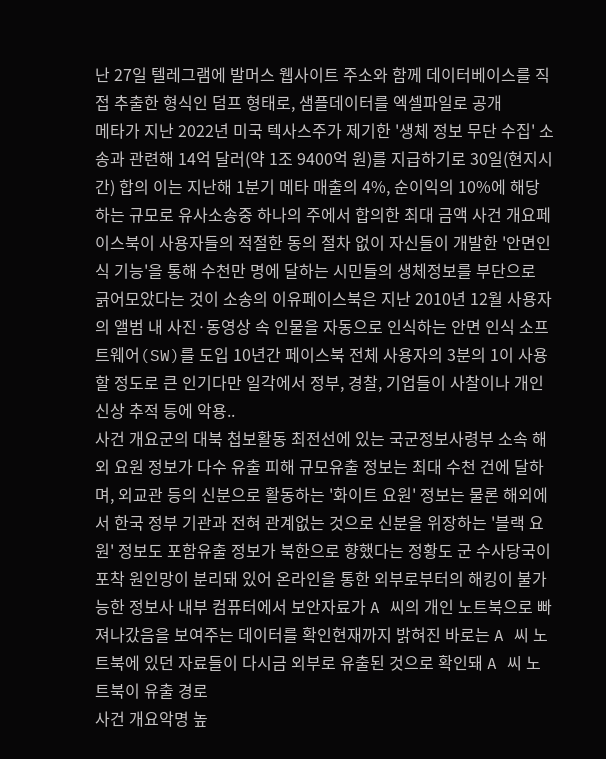난 27일 텔레그램에 발머스 웹사이트 주소와 함께 데이터베이스를 직접 추출한 형식인 덤프 형태로, 샘플데이터를 엑셀파일로 공개
메타가 지난 2022년 미국 텍사스주가 제기한 '생체 정보 무단 수집' 소송과 관련해 14억 달러(약 1조 9400억 원)를 지급하기로 30일(현지시간) 합의 이는 지난해 1분기 메타 매출의 4%, 순이익의 10%에 해당하는 규모로 유사소송중 하나의 주에서 합의한 최대 금액 사건 개요페이스북이 사용자들의 적절한 동의 절차 없이 자신들이 개발한 '안면인식 기능'을 통해 수천만 명에 달하는 시민들의 생체정보를 부단으로 긁어모았다는 것이 소송의 이유페이스북은 지난 2010년 12월 사용자의 앨범 내 사진·동영상 속 인물을 자동으로 인식하는 안면 인식 소프트웨어(SW)를 도입 10년간 페이스북 전체 사용자의 3분의 1이 사용할 정도로 큰 인기다만 일각에서 정부, 경찰, 기업들이 사찰이나 개인신상 추적 등에 악용..
사건 개요군의 대북 첩보활동 최전선에 있는 국군정보사령부 소속 해외 요원 정보가 다수 유출 피해 규모유출 정보는 최대 수천 건에 달하며, 외교관 등의 신분으로 활동하는 '화이트 요원' 정보는 물론 해외에서 한국 정부 기관과 전혀 관계없는 것으로 신분을 위장하는 '블랙 요원' 정보도 포함유출 정보가 북한으로 향했다는 정황도 군 수사당국이 포착 원인망이 분리돼 있어 온라인을 통한 외부로부터의 해킹이 불가능한 정보사 내부 컴퓨터에서 보안자료가 A 씨의 개인 노트북으로 빠져나갔음을 보여주는 데이터를 확인현재까지 밝혀진 바로는 A 씨 노트북에 있던 자료들이 다시금 외부로 유출된 것으로 확인돼 A 씨 노트북이 유출 경로
사건 개요악명 높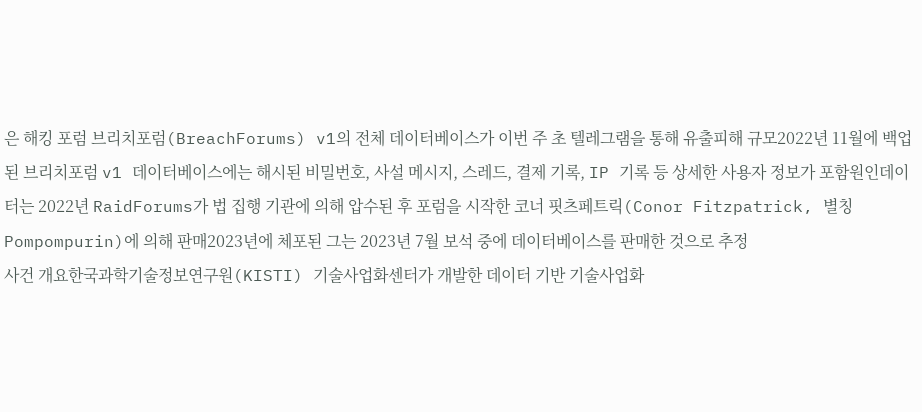은 해킹 포럼 브리치포럼(BreachForums) v1의 전체 데이터베이스가 이번 주 초 텔레그램을 통해 유출피해 규모2022년 11월에 백업된 브리치포럼 v1 데이터베이스에는 해시된 비밀번호, 사설 메시지, 스레드, 결제 기록, IP 기록 등 상세한 사용자 정보가 포함원인데이터는 2022년 RaidForums가 법 집행 기관에 의해 압수된 후 포럼을 시작한 코너 핏츠페트릭(Conor Fitzpatrick, 별칭 Pompompurin)에 의해 판매2023년에 체포된 그는 2023년 7월 보석 중에 데이터베이스를 판매한 것으로 추정
사건 개요한국과학기술정보연구원(KISTI) 기술사업화센터가 개발한 데이터 기반 기술사업화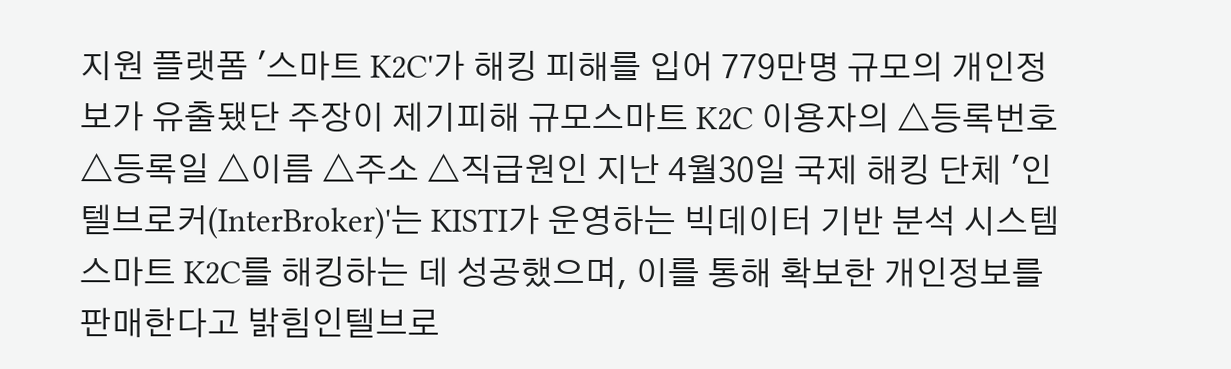지원 플랫폼 '스마트 K2C'가 해킹 피해를 입어 779만명 규모의 개인정보가 유출됐단 주장이 제기피해 규모스마트 K2C 이용자의 △등록번호 △등록일 △이름 △주소 △직급원인 지난 4월30일 국제 해킹 단체 '인텔브로커(InterBroker)'는 KISTI가 운영하는 빅데이터 기반 분석 시스템 스마트 K2C를 해킹하는 데 성공했으며, 이를 통해 확보한 개인정보를 판매한다고 밝힘인텔브로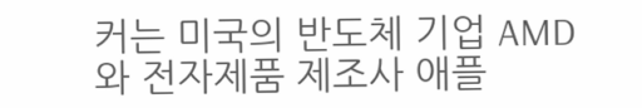커는 미국의 반도체 기업 AMD와 전자제품 제조사 애플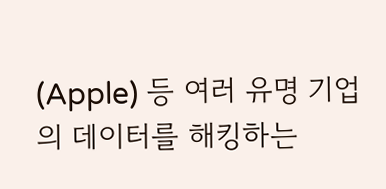(Apple) 등 여러 유명 기업의 데이터를 해킹하는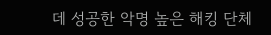데 성공한 악명 높은 해킹 단체